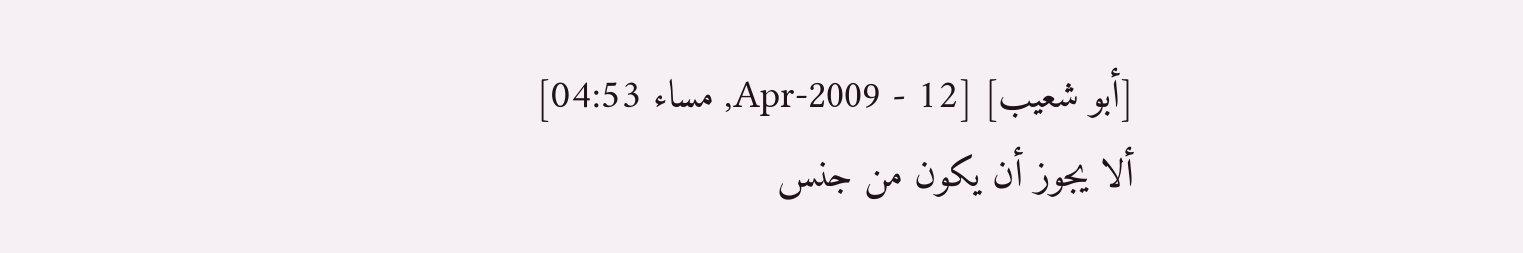[أبو شعيب] [12 - Apr-2009, مساء 04:53]
ألا يجوز أن يكون من جنس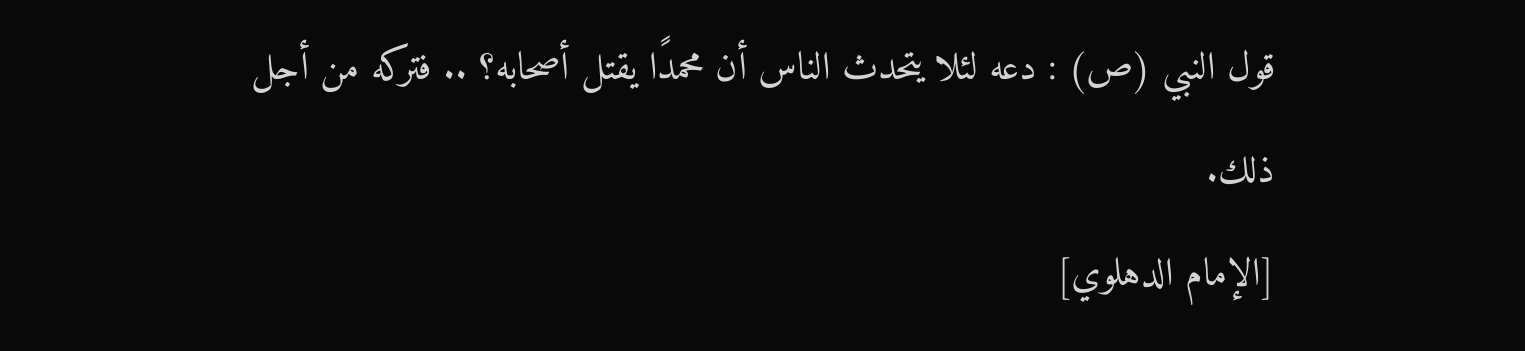قول النبي (ص) : دعه لئلا يتحدث الناس أن محمدًا يقتل أصحابه؟ .. فتركه من أجل ذلك.
[الإمام الدهلوي]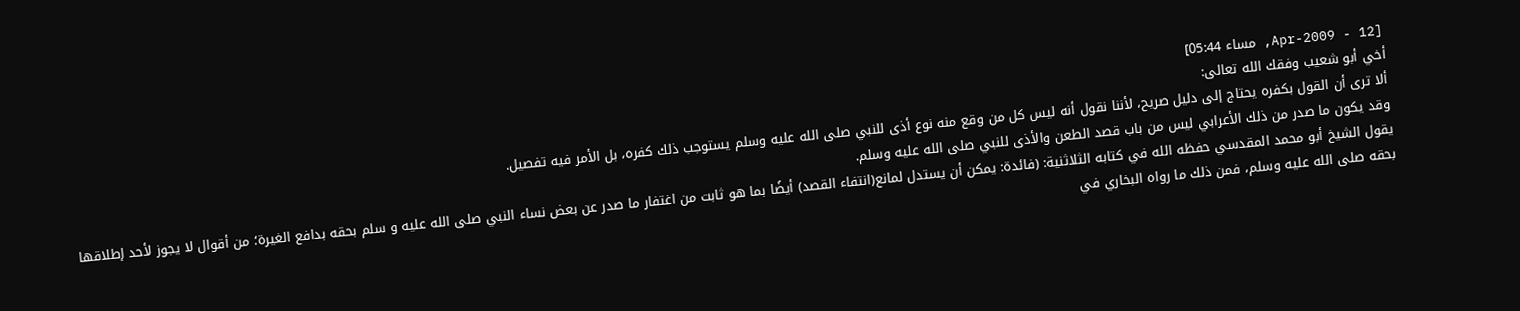[12 - Apr-2009, مساء 05:44]
أخي أبو شعيب وفقك الله تعالى:
ألا ترى أن القول بكفره يحتاج إلى دليل صريح، لأننا نقول أنه ليس كل من وقع منه نوع أذى للنبي صلى الله عليه وسلم يستوجب ذلك كفره، بل الأمر فيه تفصيل.
وقد يكون ما صدر من ذلك الأعرابي ليس من باب قصد الطعن والأذى للنبي صلى الله عليه وسلم.
يقول الشيخ أبو محمد المقدسي حفظه الله في كتابه الثلاثنية: (فائدة: يمكن أن يستدل لمانع(انتفاء القصد) أيضًا بما هو ثابت من اغتفار ما صدر عن بعض نساء النبي صلى الله عليه و سلم بحقه بدافع الغيرة؛ من أقوال لا يجوز لأحد إطلاقها بحقه صلى الله عليه وسلم، فمن ذلك ما رواه البخاري في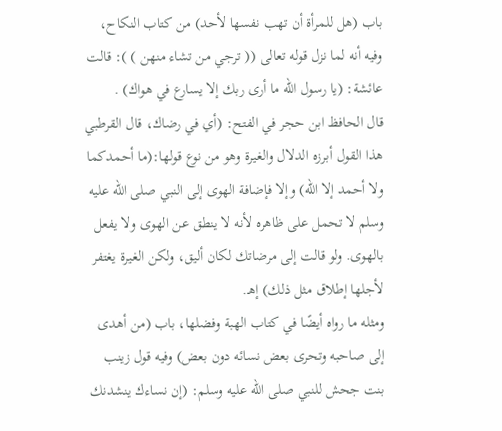باب (هل للمرأة أن تهب نفسها لأحد) من كتاب النكاح، وفيه أنه لما نزل قوله تعالى (( ترجي من تشاء منهن ) ): قالت عائشة: (يا رسول الله ما أرى ربك إلا يسارع في هواك) .
قال الحافظ ابن حجر في الفتح: (أي في رضاك، قال القرطبي هذا القول أبرزه الدلال والغيرة وهو من نوع قولها:(ما أحمدكما ولا أحمد إلا الله) وإلا فإضافة الهوى إلى النبي صلى الله عليه وسلم لا تحمل على ظاهره لأنه لا ينطق عن الهوى ولا يفعل بالهوى. ولو قالت إلى مرضاتك لكان أليق، ولكن الغيرة يغتفر لأجلها إطلاق مثل ذلك) إهـ.
ومثله ما رواه أيضًا في كتاب الهبة وفضلها، باب (من أهدى إلى صاحبه وتحرى بعض نسائه دون بعض) وفيه قول زينب بنت جحش للنبي صلى الله عليه وسلم: (إن نساءك ينشدنك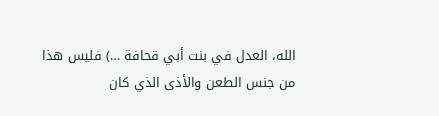الله، العدل في بنت أبي قحافة …) فليس هذا من جنس الطعن والأذى الذي كان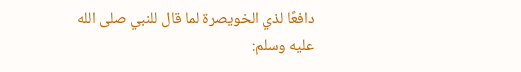دافعًا لذي الخويصرة لما قال للنبي صلى الله عليه وسلم: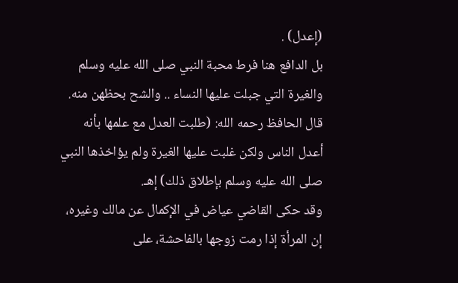(إعدل) .
بل الدافع هنا فرط محبة النبي صلى الله عليه وسلم والغيرة التي جبلت عليها النساء .. والشح بحظهن منه.
قال الحافظ رحمه الله: (طلبت العدل مع علمها بأنه أعدل الناس ولكن غلبت عليها الغيرة ولم يؤاخذها النبي صلى الله عليه وسلم بإطلاق ذلك) إهـ.
وقد حكى القاضي عياض في الإكمال عن مالك وغيره، إن المرأة إذا رمت زوجها بالفاحشة، على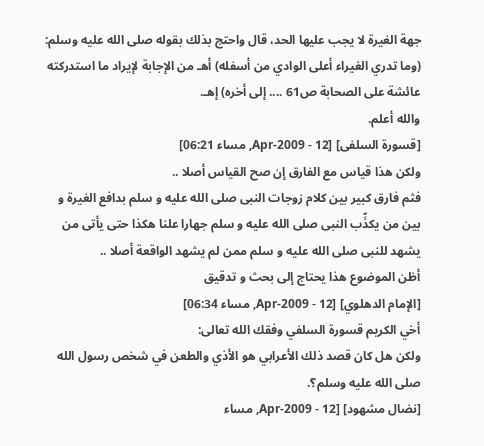جهة الغيرة لا يجب عليها الحد، قال واحتج بذلك بقوله صلى الله عليه وسلم: (وما تدري الغيراء أعلى الوادي من أسفله) أهـ من الإجابة لإيراد ما استدركته عائشة على الصحابة ص61 .... إلى أخره) إهـ.
والله أعلم.
[قسورة السلفى] [12 - Apr-2009, مساء 06:21]
ولكن هذا قياس مع الفارق إن صح القياس أصلا ..
فثم فارق كبير بين كلام زوجات النبى صلى الله عليه و سلم بدافع الغيرة و بين من يكذِّب النبى صلى الله عليه و سلم جهارا علنا هكذا حتى يأتى من يشهد للنبى صلى الله عليه و سلم ممن لم يشهد الواقعة أصلا ..
أظن الموضوع هذا يحتاج إلى بحث و تدقيق
[الإمام الدهلوي] [12 - Apr-2009, مساء 06:34]
أخي الكريم قسورة السلفي وفقك الله تعالى:
ولكن هل كان قصد ذلك الأعرابي هو الأذي والطعن في شخص رسول الله صلى الله عليه وسلم؟.
[نضال مشهود] [12 - Apr-2009, مساء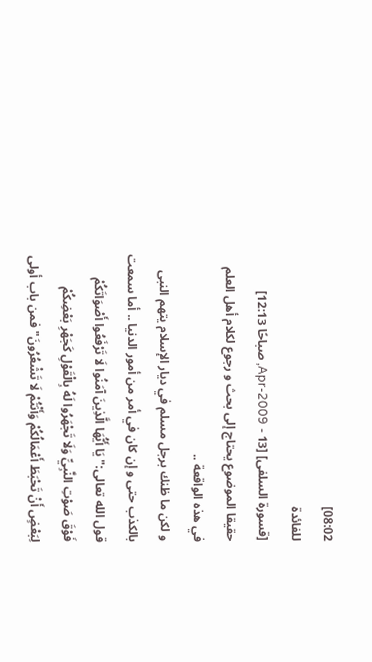08:02]
للفائدة
[قسورة السلفى] [13 - Apr-2009, صباحًا 12:13]
حقيقا الموضوع يحتاج إلى بحث و رجوع لكلام أهل العلم في هذه الواقعة ..
و لكن ما ظنك برجل مسلم في ديار الإسلام يتهم النبى بالكذب حتى و إن كان في أمر من أمور الدنيا .. أما سمعت قول الله تعالى:"يَا أَيُّهَا الَّذِينَ آمَنُوا لَا تَرْفَعُوا أَصْوَاتَكُمْ فَوْقَ صَوْتِ النَّبِيِّ وَلَا تَجْهَرُوا لَهُ بِالْقَوْلِ كَجَهْرِ بَعْضِكُمْ لِبَعْضٍ أَنْ تَحْبَطَ أَعْمَالُكُمْ وَأَنْتُمْ لَا تَشْعُرُونَ"فمن باب أولى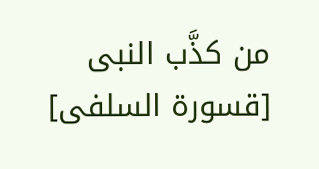من كذَّب النبى
[قسورة السلفى]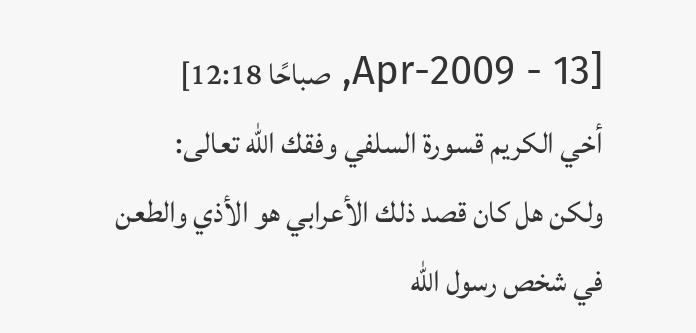[13 - Apr-2009, صباحًا 12:18]
أخي الكريم قسورة السلفي وفقك الله تعالى:
ولكن هل كان قصد ذلك الأعرابي هو الأذي والطعن في شخص رسول الله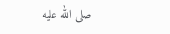صلى الله عليه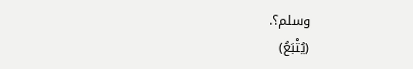وسلم؟.
(يُتْبَعُ)